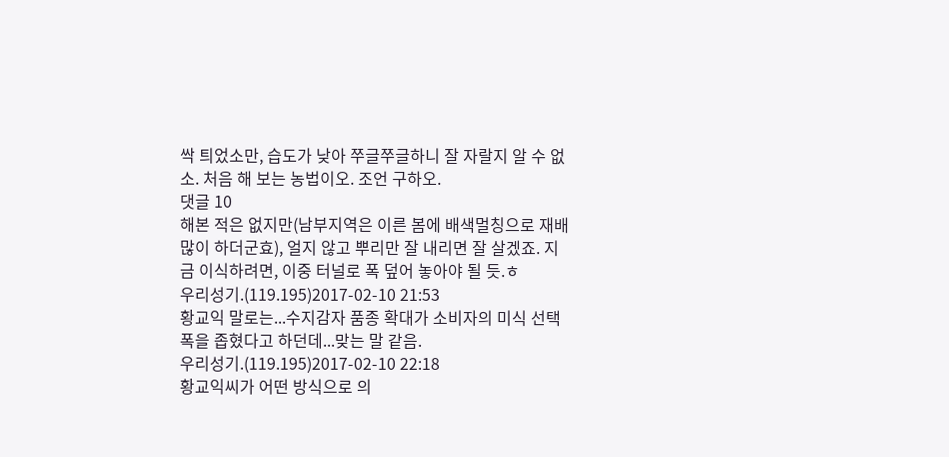싹 틔었소만, 습도가 낮아 쭈글쭈글하니 잘 자랄지 알 수 없소. 처음 해 보는 농법이오. 조언 구하오.
댓글 10
해본 적은 없지만(남부지역은 이른 봄에 배색멀칭으로 재배 많이 하더군효), 얼지 않고 뿌리만 잘 내리면 잘 살겠죠. 지금 이식하려면, 이중 터널로 폭 덮어 놓아야 될 듯.ㅎ
우리성기.(119.195)2017-02-10 21:53
황교익 말로는...수지감자 품종 확대가 소비자의 미식 선택 폭을 좁혔다고 하던데...맞는 말 같음.
우리성기.(119.195)2017-02-10 22:18
황교익씨가 어떤 방식으로 의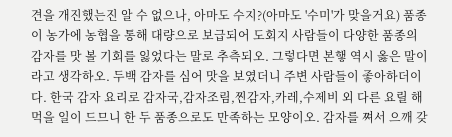견을 개진했는진 알 수 없으나, 아마도 수지?(아마도 '수미'가 맞을거요) 품종이 농가에 농협을 통해 대량으로 보급되어 도회지 사람들이 다양한 품종의 감자를 맛 볼 기회를 잃었다는 말로 추측되오. 그렇다면 본햏 역시 옳은 말이라고 생각하오. 두백 감자를 심어 맛을 보였더니 주변 사람들이 좋아하더이다. 한국 감자 요리로 감자국,감자조림,찐감자,카레,수제비 외 다른 요릴 해먹을 일이 드므니 한 두 품종으로도 만족하는 모양이오. 감자를 쪄서 으깨 갖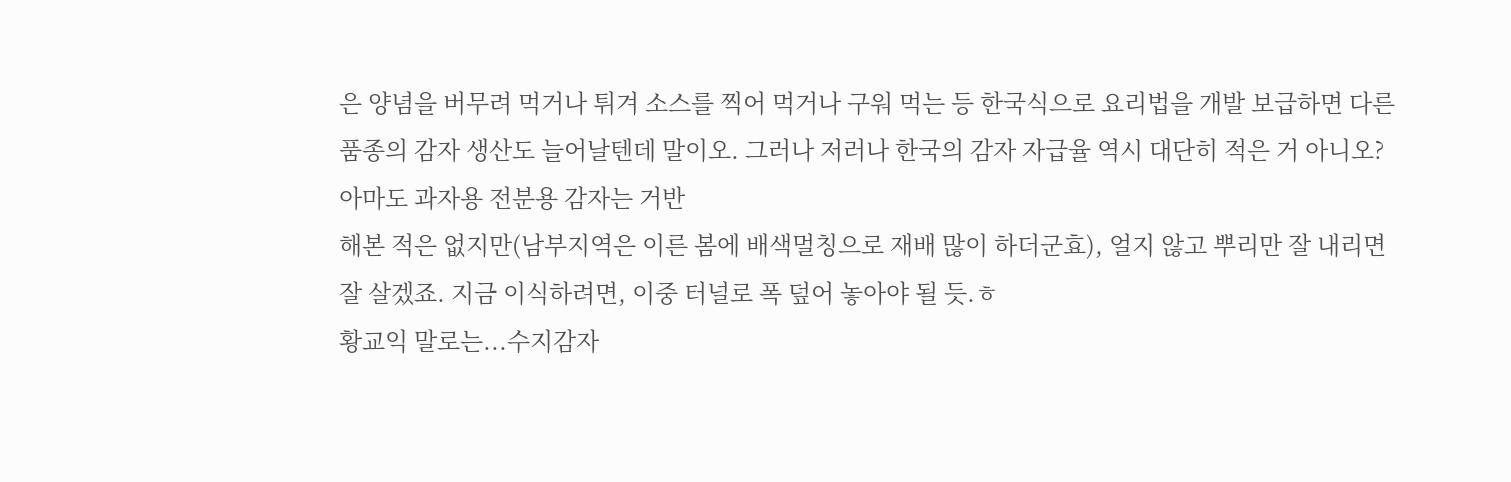은 양념을 버무려 먹거나 튀겨 소스를 찍어 먹거나 구워 먹는 등 한국식으로 요리법을 개발 보급하면 다른 품종의 감자 생산도 늘어날텐데 말이오. 그러나 저러나 한국의 감자 자급율 역시 대단히 적은 거 아니오? 아마도 과자용 전분용 감자는 거반
해본 적은 없지만(남부지역은 이른 봄에 배색멀칭으로 재배 많이 하더군효), 얼지 않고 뿌리만 잘 내리면 잘 살겠죠. 지금 이식하려면, 이중 터널로 폭 덮어 놓아야 될 듯.ㅎ
황교익 말로는...수지감자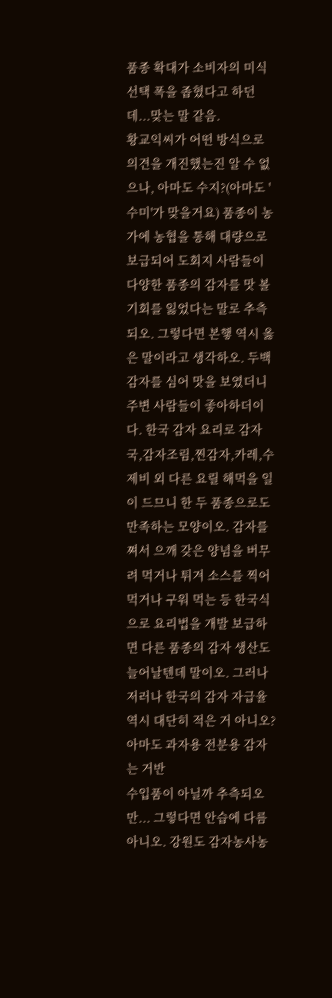품종 확대가 소비자의 미식 선택 폭을 좁혔다고 하던데...맞는 말 같음.
황교익씨가 어떤 방식으로 의견을 개진했는진 알 수 없으나, 아마도 수지?(아마도 '수미'가 맞을거요) 품종이 농가에 농협을 통해 대량으로 보급되어 도회지 사람들이 다양한 품종의 감자를 맛 볼 기회를 잃었다는 말로 추측되오. 그렇다면 본햏 역시 옳은 말이라고 생각하오. 두백 감자를 심어 맛을 보였더니 주변 사람들이 좋아하더이다. 한국 감자 요리로 감자국,감자조림,찐감자,카레,수제비 외 다른 요릴 해먹을 일이 드므니 한 두 품종으로도 만족하는 모양이오. 감자를 쪄서 으깨 갖은 양념을 버무려 먹거나 튀겨 소스를 찍어 먹거나 구워 먹는 등 한국식으로 요리법을 개발 보급하면 다른 품종의 감자 생산도 늘어날텐데 말이오. 그러나 저러나 한국의 감자 자급율 역시 대단히 적은 거 아니오? 아마도 과자용 전분용 감자는 거반
수입품이 아닐까 추측되오만... 그렇다면 안습에 다름아니오. 강원도 감자농사농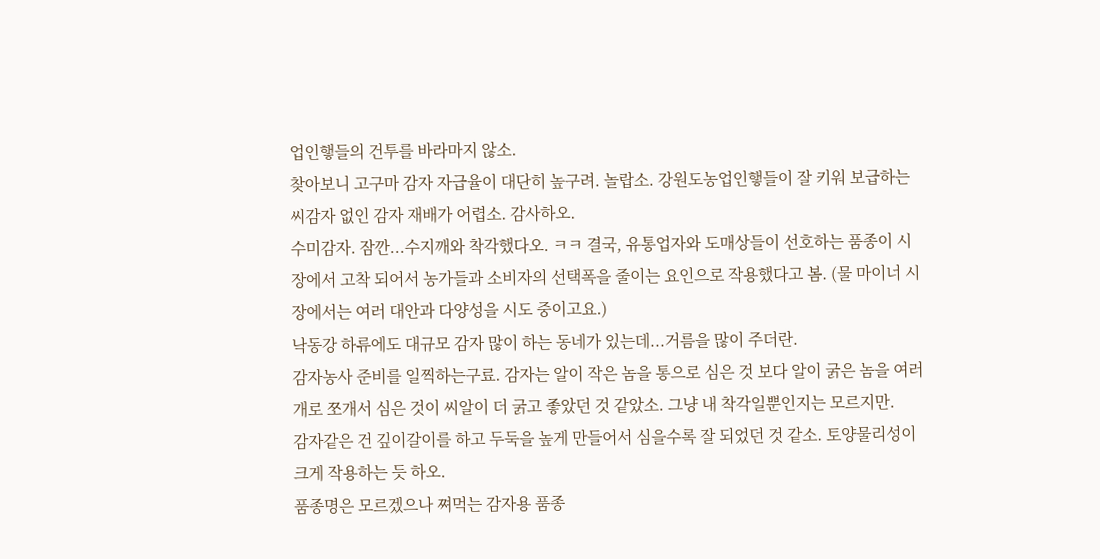업인햏들의 건투를 바라마지 않소.
찾아보니 고구마 감자 자급율이 대단히 높구려. 놀랍소. 강원도농업인햏들이 잘 키워 보급하는 씨감자 없인 감자 재배가 어렵소. 감사하오.
수미감자. 잠깐...수지깨와 착각했다오. ㅋㅋ 결국, 유통업자와 도매상들이 선호하는 품종이 시장에서 고착 되어서 농가들과 소비자의 선택폭을 줄이는 요인으로 작용했다고 봄. (물 마이너 시장에서는 여러 대안과 다양성을 시도 중이고요.)
낙동강 하류에도 대규모 감자 많이 하는 동네가 있는데...거름을 많이 주더란.
감자농사 준비를 일찍하는구료. 감자는 알이 작은 놈을 통으로 심은 것 보다 알이 굵은 놈을 여러개로 쪼개서 심은 것이 씨알이 더 굵고 좋았던 것 같았소. 그냥 내 착각일뿐인지는 모르지만.
감자같은 건 깊이갈이를 하고 두둑을 높게 만들어서 심을수록 잘 되었던 것 같소. 토양물리성이 크게 작용하는 듯 하오.
품종명은 모르겠으나 쪄먹는 감자용 품종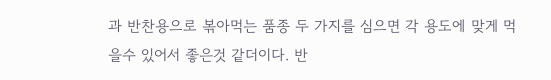과 반찬용으로 볶아먹는 품종 두 가지를 심으면 각 용도에 맞게 먹을수 있어서 좋은것 같더이다. 반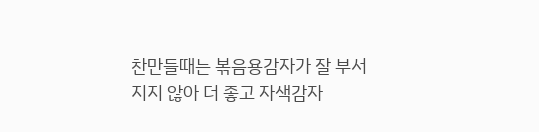찬만들때는 볶음용감자가 잘 부서지지 않아 더 좋고 자색감자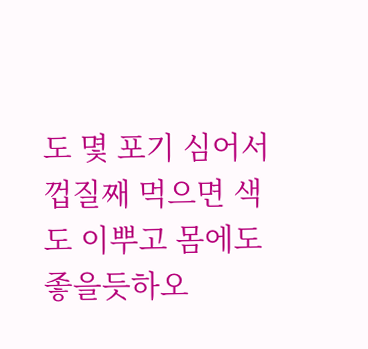도 몇 포기 심어서 껍질째 먹으면 색도 이뿌고 몸에도 좋을듯하오